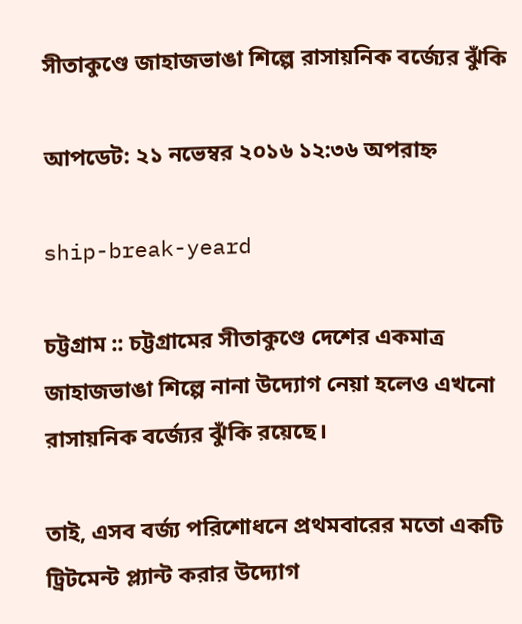সীতাকুণ্ডে জাহাজভাঙা শিল্পে রাসায়নিক বর্জ্যের ঝুঁকি

আপডেট: ২১ নভেম্বর ২০১৬ ১২:৩৬ অপরাহ্ন

ship-break-yeard

চট্টগ্রাম :: চট্টগ্রামের সীতাকুণ্ডে দেশের একমাত্র জাহাজভাঙা শিল্পে নানা উদ্যোগ নেয়া হলেও এখনো রাসায়নিক বর্জ্যের ঝুঁকি রয়েছে।

তাই, এসব বর্জ্য পরিশোধনে প্রথমবারের মতো একটি ট্রিটমেন্ট প্ল্যান্ট করার উদ্যোগ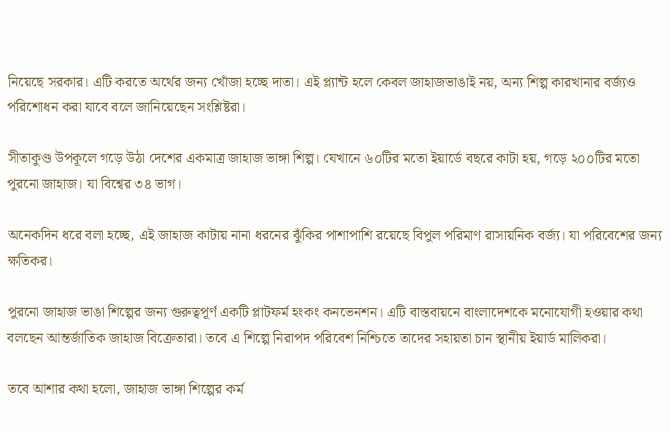নিয়েছে সরকার। এটি করতে অর্থের জন্য খোঁজা হচ্ছে দাতা। এই প্ল্যান্ট হলে কেবল জাহাজভাঙাই নয়, অন্য শিল্প কারখানার বর্জ্যও পরিশোধন করা যাবে বলে জানিয়েছেন সংশ্লিষ্টরা।

সীতাকুণ্ড উপকূলে গড়ে উঠা দেশের একমাত্র জাহাজ ভাঙ্গা শিল্প। যেখানে ৬০টির মতো ইয়ার্ডে বছরে কাটা হয়, গড়ে ২০০টির মতো পুরনো জাহাজ। যা বিশ্বের ৩৪ ভাগ।

অনেকদিন ধরে বলা হচ্ছে, এই জাহাজ কাটায় নানা ধরনের ঝুঁকির পাশাপাশি রয়েছে বিপুল পরিমাণ রাসায়নিক বর্জ্য। যা পরিবেশের জন্য ক্ষতিকর।

পুরনো জাহাজ ভাঙা শিল্পের জন্য গুরুত্বপূর্ণ একটি প্লাটফর্ম হংকং কনভেনশন। এটি বাস্তবায়নে বাংলাদেশকে মনোযোগী হওয়ার কথা বলছেন আন্তর্জাতিক জাহাজ বিক্রেতারা। তবে এ শিল্পে নিরাপদ পরিবেশ নিশ্চিতে তাদের সহায়তা চান স্থানীয় ইয়ার্ড মালিকরা।

তবে আশার কথা হলো, জাহাজ ভাঙ্গা শিল্পের কর্ম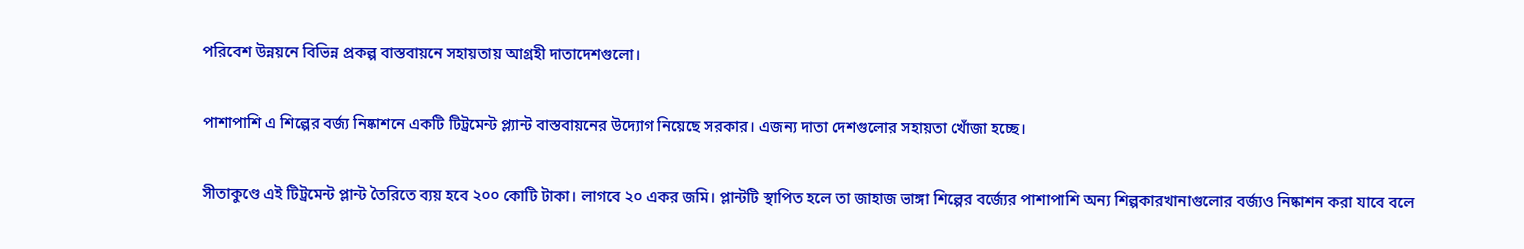পরিবেশ উন্নয়নে বিভিন্ন প্রকল্প বাস্তবায়নে সহায়তায় আগ্রহী দাতাদেশগুলো।

পাশাপাশি এ শিল্পের বর্জ্য নিষ্কাশনে একটি টিট্রমেন্ট প্ল্যান্ট বাস্তবায়নের উদ্যোগ নিয়েছে সরকার। এজন্য দাতা দেশগুলোর সহায়তা খোঁজা হচ্ছে।

সীতাকুণ্ডে এই টিট্রমেন্ট প্লান্ট তৈরিতে ব্যয় হবে ২০০ কোটি টাকা। লাগবে ২০ একর জমি। প্লান্টটি স্থাপিত হলে তা জাহাজ ভাঙ্গা শিল্পের বর্জ্যের পাশাপাশি অন্য শিল্পকারখানাগুলোর বর্জ্যও নিষ্কাশন করা যাবে বলে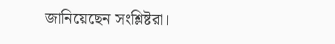জানিয়েছেন সংশ্লিষ্টরা।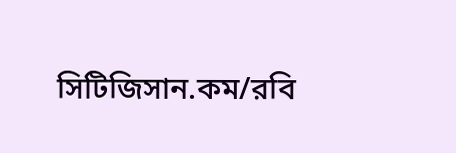সিটিজিসান.কম/রবি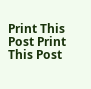Print This Post Print This Post